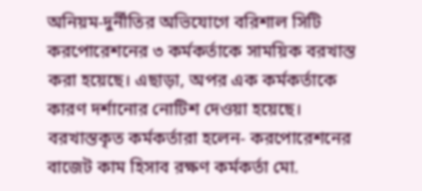অনিয়ম-দুর্নীতির অভিযোগে বরিশাল সিটি করপোরেশনের ৩ কর্মকর্তাকে সাময়িক বরখাস্ত করা হয়েছে। এছাড়া, অপর এক কর্মকর্তাকে কারণ দর্শানোর নোটিশ দেওয়া হয়েছে।
বরখাস্তকৃত কর্মকর্তারা হলেন- করপোরেশনের বাজেট কাম হিসাব রক্ষণ কর্মকর্তা মো.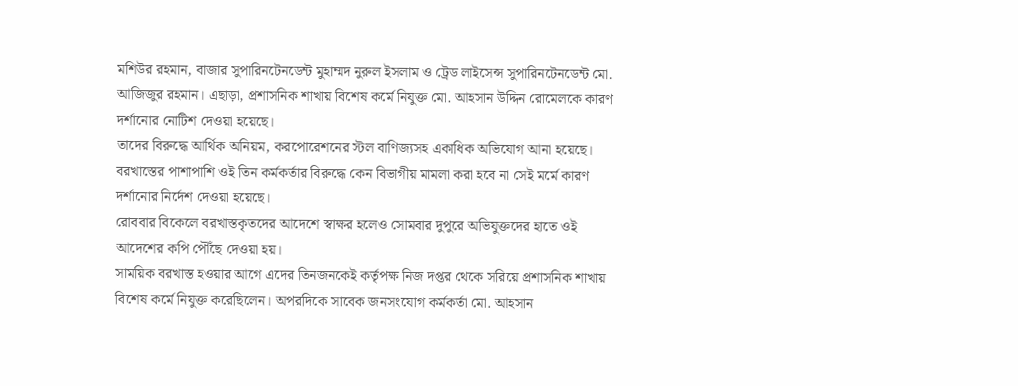মশিউর রহমান, বাজার সুপারিনটেনডেন্ট মুহাম্মদ নুরুল ইসলাম ও ট্রেড লাইসেন্স সুপারিনটেনডেন্ট মো. আজিজুর রহমান। এছাড়া, প্রশাসনিক শাখায় বিশেষ কর্মে নিযুক্ত মো. আহসান উদ্দিন রোমেলকে কারণ দর্শানোর নোটিশ দেওয়া হয়েছে।
তাদের বিরুদ্ধে আর্থিক অনিয়ম, করপোরেশনের স্টল বাণিজ্যসহ একাধিক অভিযোগ আনা হয়েছে। বরখাস্তের পাশাপাশি ওই তিন কর্মকর্তার বিরুদ্ধে কেন বিভাগীয় মামলা করা হবে না সেই মর্মে কারণ দর্শানোর নির্দেশ দেওয়া হয়েছে।
রোববার বিকেলে বরখাস্তকৃতদের আদেশে স্বাক্ষর হলেও সোমবার দুপুরে অভিযুক্তদের হাতে ওই আদেশের কপি পৌঁছে দেওয়া হয়।
সাময়িক বরখাস্ত হওয়ার আগে এদের তিনজনকেই কর্তৃপক্ষ নিজ দপ্তর থেকে সরিয়ে প্রশাসনিক শাখায় বিশেষ কর্মে নিযুক্ত করেছিলেন। অপরদিকে সাবেক জনসংযোগ কর্মকর্তা মো. আহসান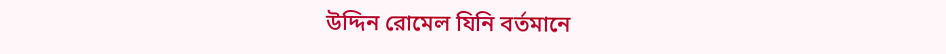উদ্দিন রোমেল যিনি বর্তমানে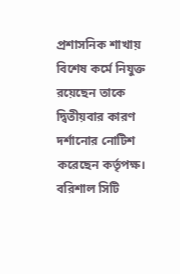প্রশাসনিক শাখায় বিশেষ কর্মে নিযুক্ত রয়েছেন তাকে দ্বিতীয়বার কারণ দর্শানোর নোটিশ করেছেন কর্তৃপক্ষ।
বরিশাল সিটি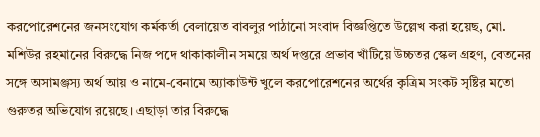করপোরেশনের জনসংযোগ কর্মকর্তা বেলায়েত বাবলুর পাঠানো সংবাদ বিজ্ঞপ্তিতে উল্লেখ করা হয়েছ, মো. মশিউর রহমানের বিরুদ্ধে নিজ পদে থাকাকালীন সময়ে অর্থ দপ্তরে প্রভাব খাঁটিয়ে উচ্চতর স্কেল গ্রহণ, বেতনের সঙ্গে অসামঞ্জস্য অর্থ আয় ও নামে-বেনামে অ্যাকাউন্ট খুলে করপোরেশনের অর্থের কৃত্রিম সংকট সৃষ্টির মতো গুরুতর অভিযোগ রয়েছে। এছাড়া তার বিরুদ্ধে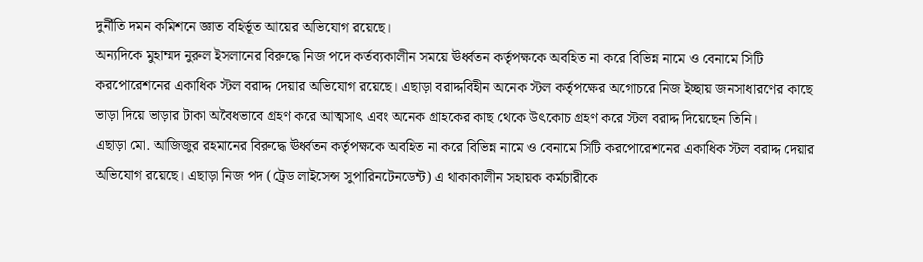দুর্নীতি দমন কমিশনে জ্ঞাত বহির্ভূত আয়ের অভিযোগ রয়েছে।
অন্যদিকে মুহাম্মদ নুরুল ইসলানের বিরুদ্ধে নিজ পদে কর্তব্যকালীন সময়ে ঊর্ধ্বতন কর্তৃপক্ষকে অবহিত না করে বিভিন্ন নামে ও বেনামে সিটি করপোরেশনের একাধিক স্টল বরাদ্দ দেয়ার অভিযোগ রয়েছে। এছাড়া বরাদ্দবিহীন অনেক স্টল কর্তৃপক্ষের অগোচরে নিজ ইচ্ছায় জনসাধারণের কাছে ভাড়া দিয়ে ভাড়ার টাকা অবৈধভাবে গ্রহণ করে আত্মসাৎ এবং অনেক গ্রাহকের কাছ থেকে উৎকোচ গ্রহণ করে স্টল বরাদ্দ দিয়েছেন তিনি।
এছাড়া মো. আজিজুর রহমানের বিরুদ্ধে ঊর্ধ্বতন কর্তৃপক্ষকে অবহিত না করে বিভিন্ন নামে ও বেনামে সিটি করপোরেশনের একাধিক স্টল বরাদ্দ দেয়ার অভিযোগ রয়েছে। এছাড়া নিজ পদ (ট্রেড লাইসেন্স সুপারিনটেনডেন্ট) এ থাকাকালীন সহায়ক কর্মচারীকে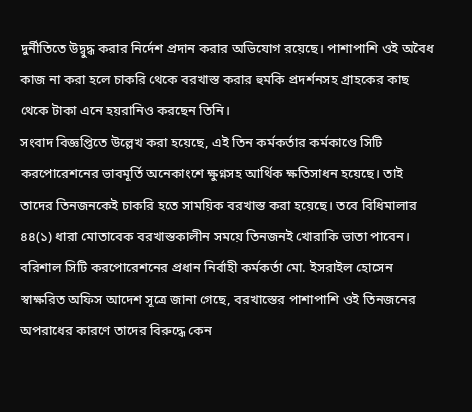দুর্নীতিতে উদ্বুদ্ধ করার নির্দেশ প্রদান করার অভিযোগ রয়েছে। পাশাপাশি ওই অবৈধ কাজ না করা হলে চাকরি থেকে বরখাস্ত করার হুমকি প্রদর্শনসহ গ্রাহকের কাছ থেকে টাকা এনে হয়রানিও করছেন তিনি।
সংবাদ বিজ্ঞপ্তিতে উল্লেখ করা হয়েছে, এই তিন কর্মকর্তার কর্মকাণ্ডে সিটি করপোরেশনের ভাবমূর্তি অনেকাংশে ক্ষুণ্নসহ আর্থিক ক্ষতিসাধন হয়েছে। তাই তাদের তিনজনকেই চাকরি হতে সাময়িক বরখাস্ত করা হয়েছে। তবে বিধিমালার ৪৪(১) ধারা মোতাবেক বরখাস্তকালীন সময়ে তিনজনই খোরাকি ভাতা পাবেন।
বরিশাল সিটি করপোরেশনের প্রধান নির্বাহী কর্মকর্তা মো. ইসরাইল হোসেন স্বাক্ষরিত অফিস আদেশ সূত্রে জানা গেছে, বরখাস্তের পাশাপাশি ওই তিনজনের অপরাধের কারণে তাদের বিরুদ্ধে কেন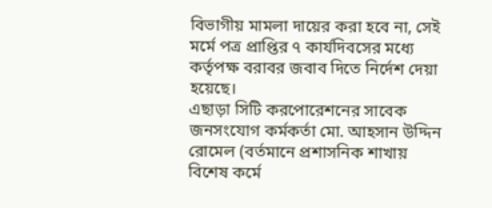বিভাগীয় মামলা দায়ের করা হবে না, সেই মর্মে পত্র প্রাপ্তির ৭ কার্যদিবসের মধ্যে কর্তৃপক্ষ বরাবর জবাব দিতে নির্দেশ দেয়া হয়েছে।
এছাড়া সিটি করপোরেশনের সাবেক জনসংযোগ কর্মকর্তা মো. আহসান উদ্দিন রোমেল (বর্তমানে প্রশাসনিক শাখায় বিশেষ কর্মে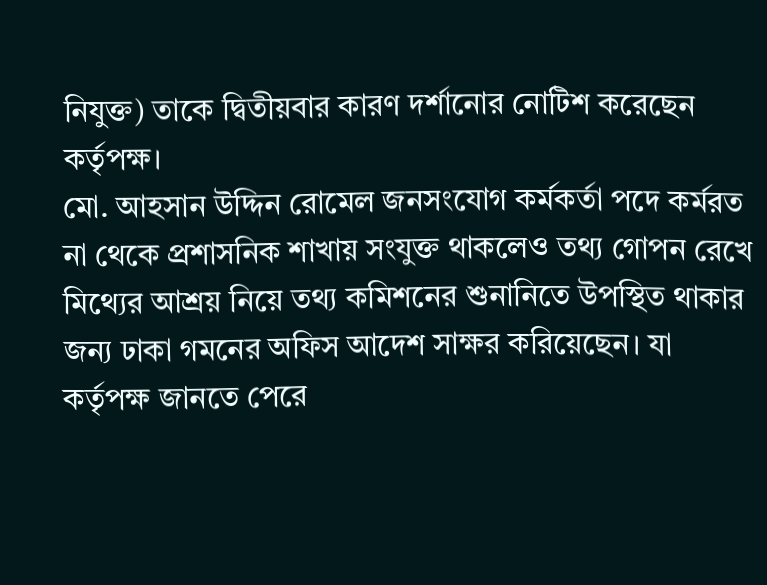নিযুক্ত) তাকে দ্বিতীয়বার কারণ দর্শানোর নোটিশ করেছেন কর্তৃপক্ষ।
মো. আহসান উদ্দিন রোমেল জনসংযোগ কর্মকর্তা পদে কর্মরত না থেকে প্রশাসনিক শাখায় সংযুক্ত থাকলেও তথ্য গোপন রেখে মিথ্যের আশ্রয় নিয়ে তথ্য কমিশনের শুনানিতে উপস্থিত থাকার জন্য ঢাকা গমনের অফিস আদেশ সাক্ষর করিয়েছেন। যা কর্তৃপক্ষ জানতে পেরে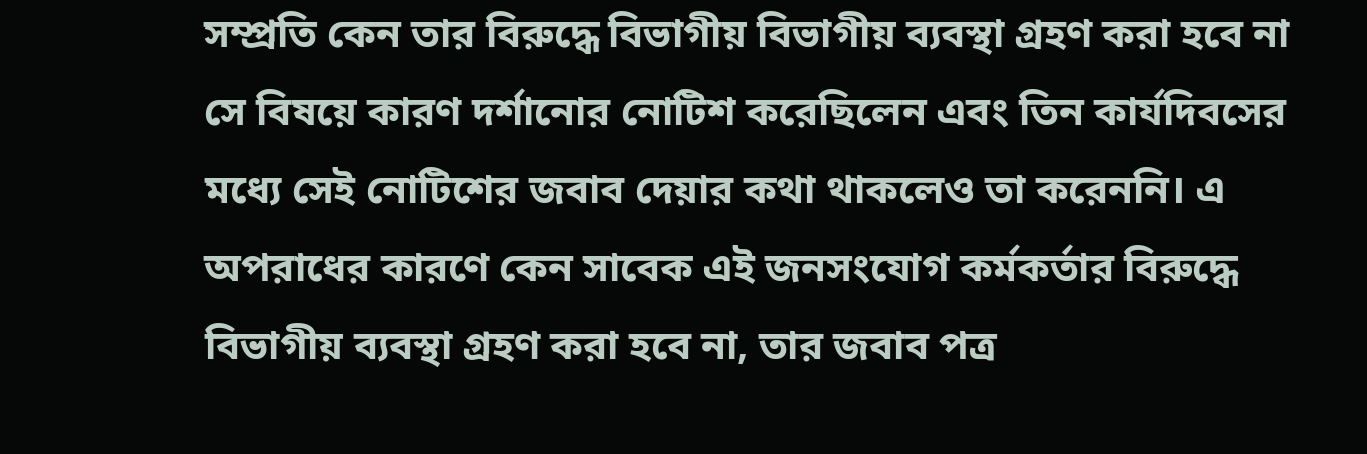সম্প্রতি কেন তার বিরুদ্ধে বিভাগীয় বিভাগীয় ব্যবস্থা গ্রহণ করা হবে না সে বিষয়ে কারণ দর্শানোর নোটিশ করেছিলেন এবং তিন কার্যদিবসের মধ্যে সেই নোটিশের জবাব দেয়ার কথা থাকলেও তা করেননি। এ অপরাধের কারণে কেন সাবেক এই জনসংযোগ কর্মকর্তার বিরুদ্ধে বিভাগীয় ব্যবস্থা গ্রহণ করা হবে না, তার জবাব পত্র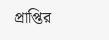প্রাপ্তির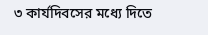৩ কার্যদিবসের মধ্যে দিতে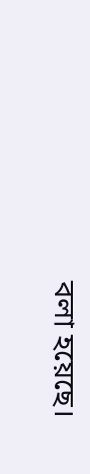বলা হয়েছে।